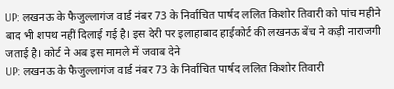UP: लखनऊ के फैजुल्लागंज वार्ड नंबर 73 के निर्वाचित पार्षद ललित किशोर तिवारी को पांच महीने बाद भी शपथ नहीं दिलाई गई है। इस देरी पर इलाहाबाद हाईकोर्ट की लखनऊ बेंच ने कड़ी नाराजगी जताई है। कोर्ट ने अब इस मामले में जवाब देने
UP: लखनऊ के फैजुल्लागंज वार्ड नंबर 73 के निर्वाचित पार्षद ललित किशोर तिवारी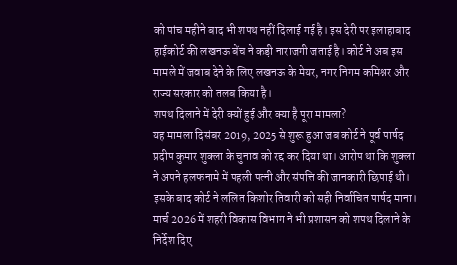को पांच महीने बाद भी शपथ नहीं दिलाई गई है। इस देरी पर इलाहाबाद हाईकोर्ट की लखनऊ बेंच ने कड़ी नाराजगी जताई है। कोर्ट ने अब इस मामले में जवाब देने के लिए लखनऊ के मेयर, नगर निगम कमिश्नर और राज्य सरकार को तलब किया है।
शपथ दिलाने में देरी क्यों हुई और क्या है पूरा मामला?
यह मामला दिसंबर 2019, 2025 से शुरू हुआ जब कोर्ट ने पूर्व पार्षद प्रदीप कुमार शुक्ला के चुनाव को रद्द कर दिया था। आरोप था कि शुक्ला ने अपने हलफनामे में पहली पत्नी और संपत्ति की जानकारी छिपाई थी। इसके बाद कोर्ट ने ललित किशोर तिवारी को सही निर्वाचित पार्षद माना। मार्च 2026 में शहरी विकास विभाग ने भी प्रशासन को शपथ दिलाने के निर्देश दिए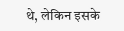थे, लेकिन इसके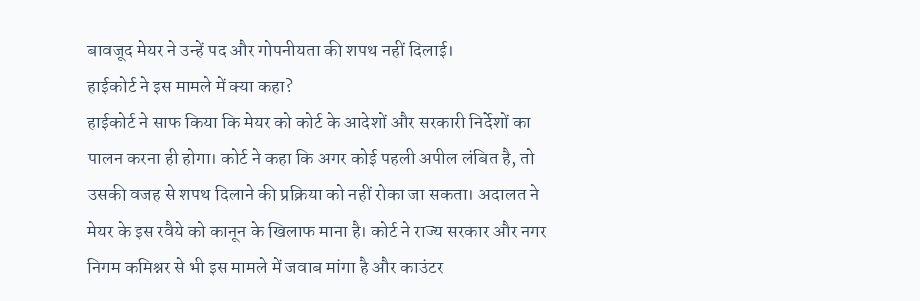बावजूद मेयर ने उन्हें पद और गोपनीयता की शपथ नहीं दिलाई।
हाईकोर्ट ने इस मामले में क्या कहा?
हाईकोर्ट ने साफ किया कि मेयर को कोर्ट के आदेशों और सरकारी निर्देशों का पालन करना ही होगा। कोर्ट ने कहा कि अगर कोई पहली अपील लंबित है, तो उसकी वजह से शपथ दिलाने की प्रक्रिया को नहीं रोका जा सकता। अदालत ने मेयर के इस रवैये को कानून के खिलाफ माना है। कोर्ट ने राज्य सरकार और नगर निगम कमिश्नर से भी इस मामले में जवाब मांगा है और काउंटर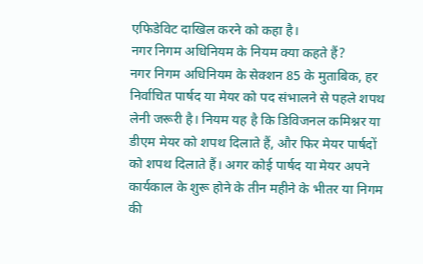एफिडेविट दाखिल करने को कहा है।
नगर निगम अधिनियम के नियम क्या कहते हैं?
नगर निगम अधिनियम के सेक्शन 85 के मुताबिक, हर निर्वाचित पार्षद या मेयर को पद संभालने से पहले शपथ लेनी जरूरी है। नियम यह है कि डिविजनल कमिश्नर या डीएम मेयर को शपथ दिलाते हैं, और फिर मेयर पार्षदों को शपथ दिलाते हैं। अगर कोई पार्षद या मेयर अपने कार्यकाल के शुरू होने के तीन महीने के भीतर या निगम की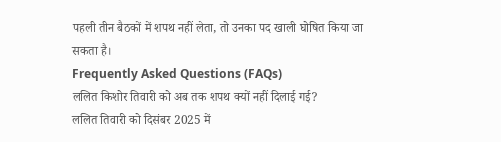पहली तीन बैठकों में शपथ नहीं लेता, तो उनका पद खाली घोषित किया जा सकता है।
Frequently Asked Questions (FAQs)
ललित किशोर तिवारी को अब तक शपथ क्यों नहीं दिलाई गई?
ललित तिवारी को दिसंबर 2025 में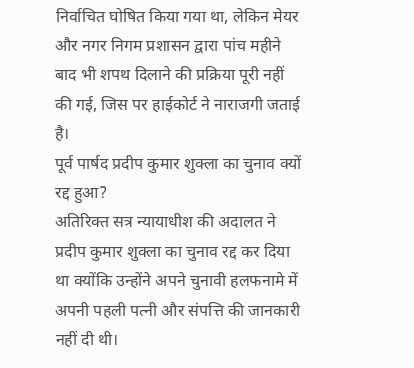निर्वाचित घोषित किया गया था, लेकिन मेयर और नगर निगम प्रशासन द्वारा पांच महीने बाद भी शपथ दिलाने की प्रक्रिया पूरी नहीं की गई, जिस पर हाईकोर्ट ने नाराजगी जताई है।
पूर्व पार्षद प्रदीप कुमार शुक्ला का चुनाव क्यों रद्द हुआ?
अतिरिक्त सत्र न्यायाधीश की अदालत ने प्रदीप कुमार शुक्ला का चुनाव रद्द कर दिया था क्योंकि उन्होंने अपने चुनावी हलफनामे में अपनी पहली पत्नी और संपत्ति की जानकारी नहीं दी थी।